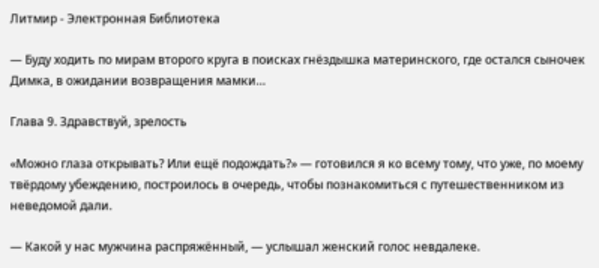Литмир - Электронная Библиотека

— Буду ходить по мирам второго круга в поисках гнёздышка материнского, где остался сыночек Димка, в ожидании возвращения мамки…

Глава 9. Здравствуй, зрелость

«Можно глаза открывать? Или ещё подождать?» — готовился я ко всему тому, что уже, по моему твёрдому убеждению, построилось в очередь, чтобы познакомиться с путешественником из неведомой дали.

— Какой у нас мужчина распряжённый, — услышал женский голос невдалеке.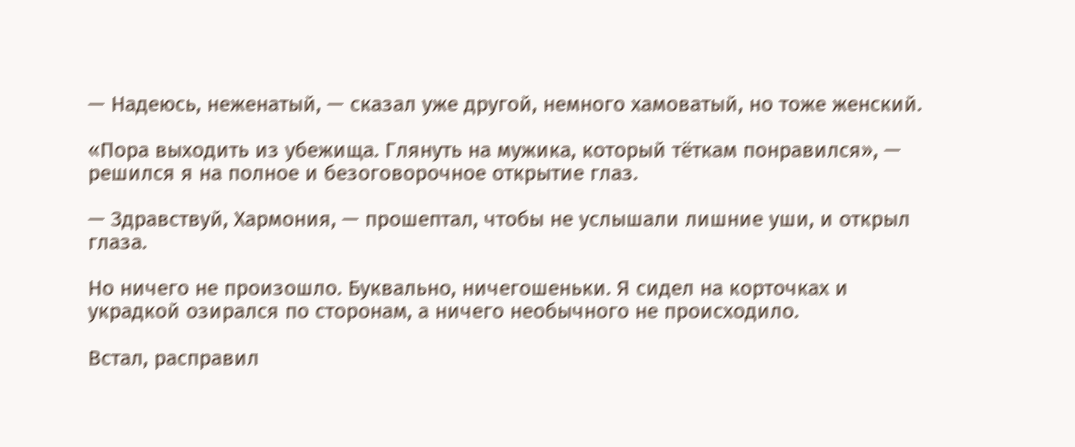— Надеюсь, неженатый, — сказал уже другой, немного хамоватый, но тоже женский.

«Пора выходить из убежища. Глянуть на мужика, который тёткам понравился», — решился я на полное и безоговорочное открытие глаз.

— Здравствуй, Хармония, — прошептал, чтобы не услышали лишние уши, и открыл глаза.

Но ничего не произошло. Буквально, ничегошеньки. Я сидел на корточках и украдкой озирался по сторонам, а ничего необычного не происходило.

Встал, расправил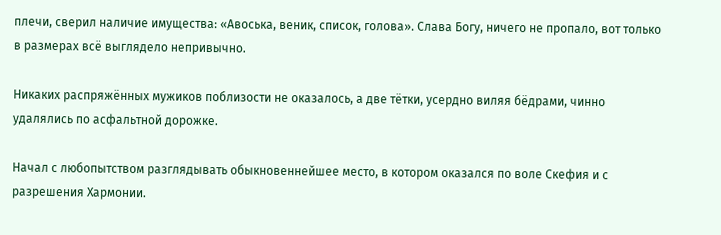плечи, сверил наличие имущества: «Авоська, веник, список, голова». Слава Богу, ничего не пропало, вот только в размерах всё выглядело непривычно.

Никаких распряжённых мужиков поблизости не оказалось, а две тётки, усердно виляя бёдрами, чинно удалялись по асфальтной дорожке.

Начал с любопытством разглядывать обыкновеннейшее место, в котором оказался по воле Скефия и с разрешения Хармонии.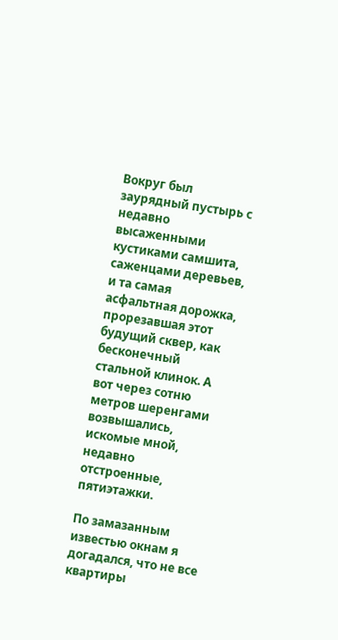Вокруг был заурядный пустырь с недавно высаженными кустиками самшита, саженцами деревьев, и та самая асфальтная дорожка, прорезавшая этот будущий сквер, как бесконечный стальной клинок. А вот через сотню метров шеренгами возвышались, искомые мной, недавно отстроенные, пятиэтажки.

По замазанным известью окнам я догадался, что не все квартиры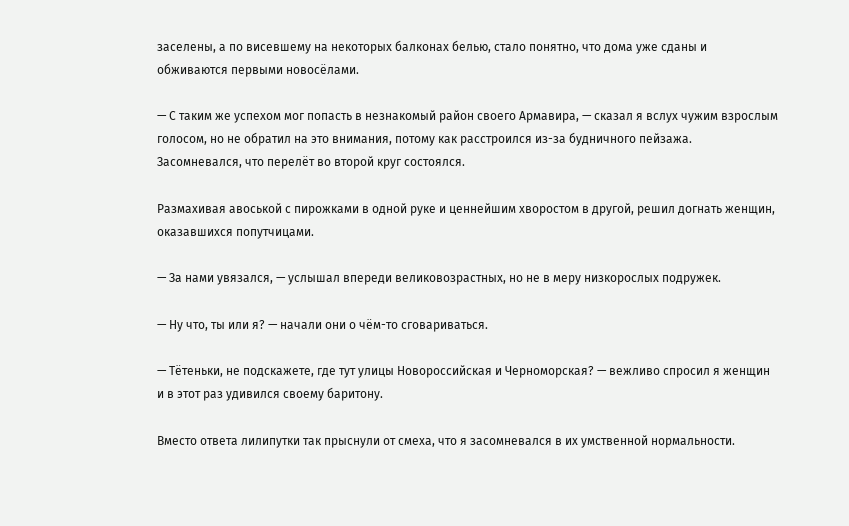заселены, а по висевшему на некоторых балконах белью, стало понятно, что дома уже сданы и обживаются первыми новосёлами.

— С таким же успехом мог попасть в незнакомый район своего Армавира, — сказал я вслух чужим взрослым голосом, но не обратил на это внимания, потому как расстроился из-за будничного пейзажа. Засомневался, что перелёт во второй круг состоялся.

Размахивая авоськой с пирожками в одной руке и ценнейшим хворостом в другой, решил догнать женщин, оказавшихся попутчицами.

— За нами увязался, — услышал впереди великовозрастных, но не в меру низкорослых подружек.

— Ну что, ты или я? — начали они о чём-то сговариваться.

— Тётеньки, не подскажете, где тут улицы Новороссийская и Черноморская? — вежливо спросил я женщин и в этот раз удивился своему баритону.

Вместо ответа лилипутки так прыснули от смеха, что я засомневался в их умственной нормальности.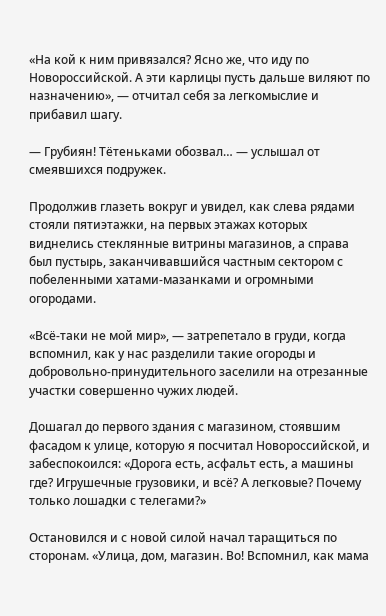«На кой к ним привязался? Ясно же, что иду по Новороссийской. А эти карлицы пусть дальше виляют по назначению», — отчитал себя за легкомыслие и прибавил шагу.

— Грубиян! Тётеньками обозвал… — услышал от смеявшихся подружек.

Продолжив глазеть вокруг и увидел, как слева рядами стояли пятиэтажки, на первых этажах которых виднелись стеклянные витрины магазинов, а справа был пустырь, заканчивавшийся частным сектором с побеленными хатами-мазанками и огромными огородами.

«Всё-таки не мой мир», — затрепетало в груди, когда вспомнил, как у нас разделили такие огороды и добровольно-принудительного заселили на отрезанные участки совершенно чужих людей.

Дошагал до первого здания с магазином, стоявшим фасадом к улице, которую я посчитал Новороссийской, и забеспокоился: «Дорога есть, асфальт есть, а машины где? Игрушечные грузовики, и всё? А легковые? Почему только лошадки с телегами?»

Остановился и с новой силой начал таращиться по сторонам. «Улица, дом, магазин. Во! Вспомнил, как мама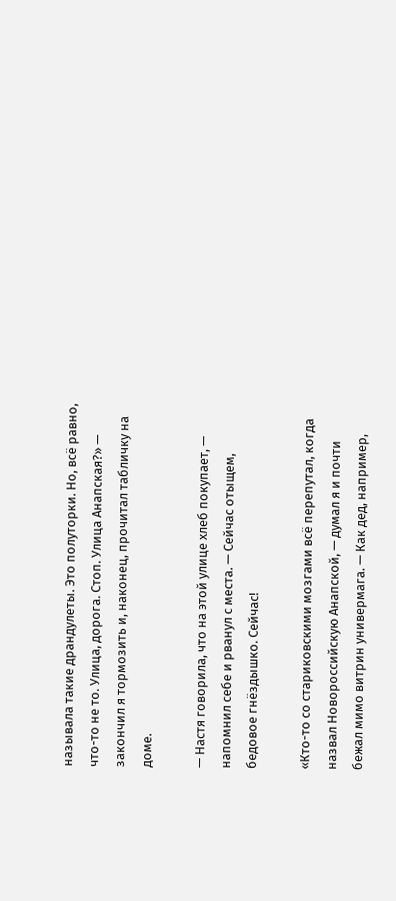называла такие драндулеты. Это полуторки. Но, всё равно, что-то не то. Улица, дорога. Стоп. Улица Анапская?» — закончил я тормозить и, наконец, прочитал табличку на доме.

— Настя говорила, что на этой улице хлеб покупает, — напомнил себе и рванул с места. — Сейчас отыщем, бедовое гнёздышко. Сейчас!

«Кто-то со стариковскими мозгами всё перепутал, когда назвал Новороссийскую Анапской, — думал я и почти бежал мимо витрин универмага. — Как дед, например,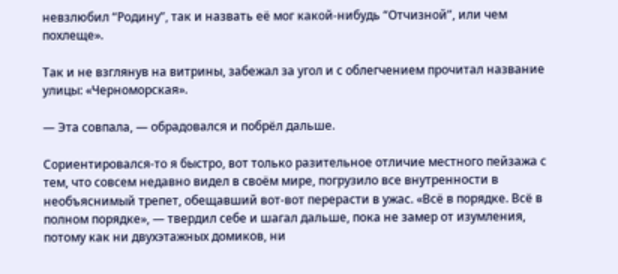невзлюбил “Родину”, так и назвать её мог какой-нибудь “Отчизной”, или чем похлеще».

Так и не взглянув на витрины, забежал за угол и с облегчением прочитал название улицы: «Черноморская».

— Эта совпала, — обрадовался и побрёл дальше.

Сориентировался-то я быстро, вот только разительное отличие местного пейзажа с тем, что совсем недавно видел в своём мире, погрузило все внутренности в необъяснимый трепет, обещавший вот-вот перерасти в ужас. «Всё в порядке. Всё в полном порядке», — твердил себе и шагал дальше, пока не замер от изумления, потому как ни двухэтажных домиков, ни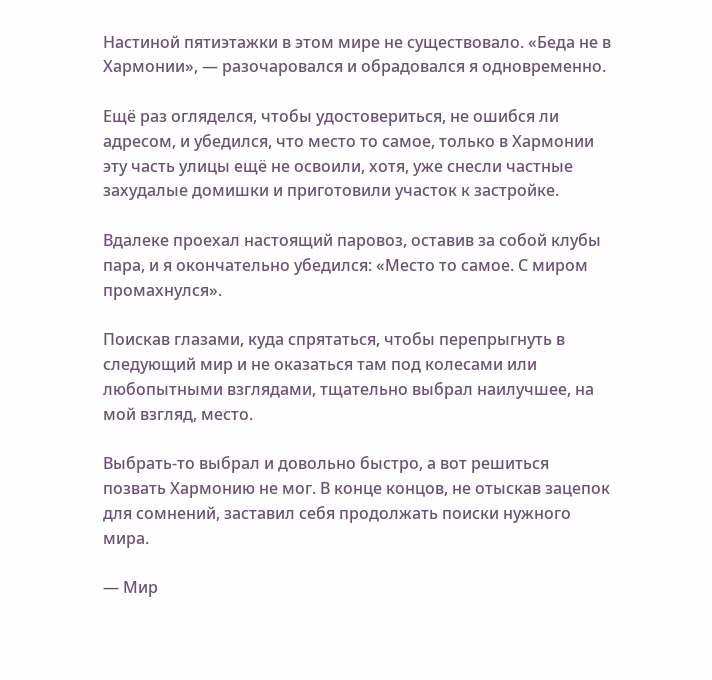Настиной пятиэтажки в этом мире не существовало. «Беда не в Хармонии», — разочаровался и обрадовался я одновременно.

Ещё раз огляделся, чтобы удостовериться, не ошибся ли адресом, и убедился, что место то самое, только в Хармонии эту часть улицы ещё не освоили, хотя, уже снесли частные захудалые домишки и приготовили участок к застройке.

Вдалеке проехал настоящий паровоз, оставив за собой клубы пара, и я окончательно убедился: «Место то самое. С миром промахнулся».

Поискав глазами, куда спрятаться, чтобы перепрыгнуть в следующий мир и не оказаться там под колесами или любопытными взглядами, тщательно выбрал наилучшее, на мой взгляд, место.

Выбрать-то выбрал и довольно быстро, а вот решиться позвать Хармонию не мог. В конце концов, не отыскав зацепок для сомнений, заставил себя продолжать поиски нужного мира.

— Мир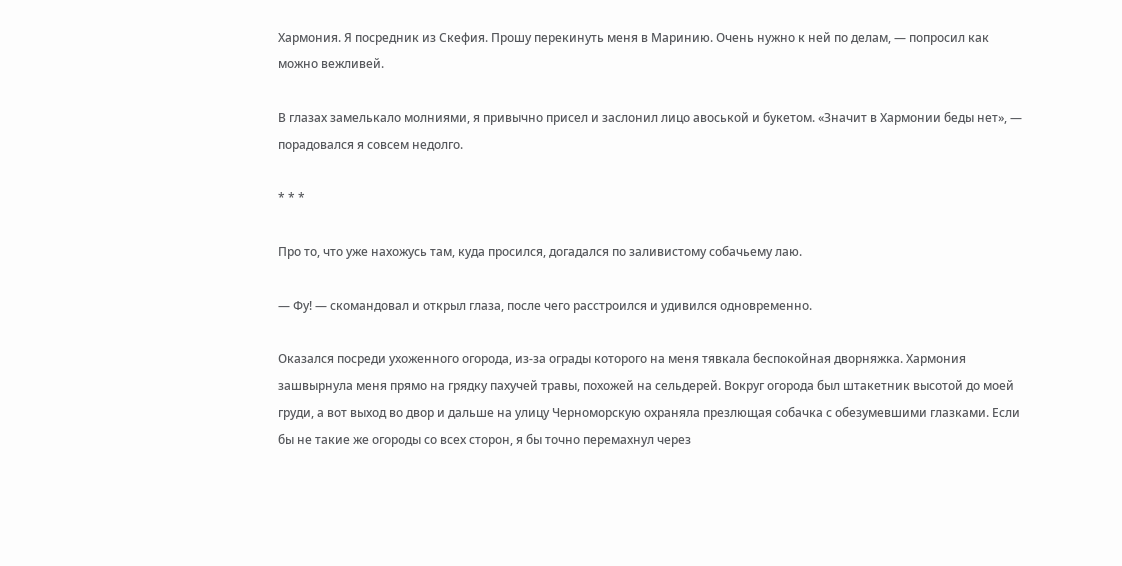Хармония. Я посредник из Скефия. Прошу перекинуть меня в Маринию. Очень нужно к ней по делам, — попросил как можно вежливей.

В глазах замелькало молниями, я привычно присел и заслонил лицо авоськой и букетом. «Значит в Хармонии беды нет», — порадовался я совсем недолго.

* * *

Про то, что уже нахожусь там, куда просился, догадался по заливистому собачьему лаю.

— Фу! — скомандовал и открыл глаза, после чего расстроился и удивился одновременно.

Оказался посреди ухоженного огорода, из-за ограды которого на меня тявкала беспокойная дворняжка. Хармония зашвырнула меня прямо на грядку пахучей травы, похожей на сельдерей. Вокруг огорода был штакетник высотой до моей груди, а вот выход во двор и дальше на улицу Черноморскую охраняла презлющая собачка с обезумевшими глазками. Если бы не такие же огороды со всех сторон, я бы точно перемахнул через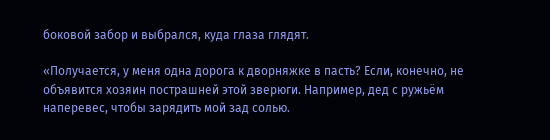боковой забор и выбрался, куда глаза глядят.

«Получается, у меня одна дорога к дворняжке в пасть? Если, конечно, не объявится хозяин пострашней этой зверюги. Например, дед с ружьём наперевес, чтобы зарядить мой зад солью.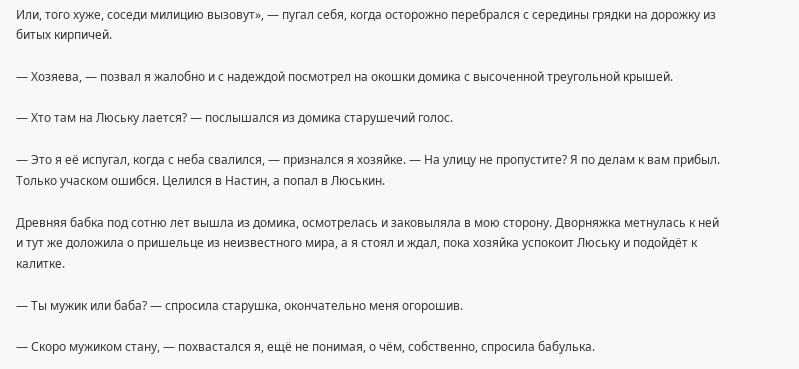Или, того хуже, соседи милицию вызовут», — пугал себя, когда осторожно перебрался с середины грядки на дорожку из битых кирпичей.

— Хозяева, — позвал я жалобно и с надеждой посмотрел на окошки домика с высоченной треугольной крышей.

— Хто там на Люську лается? — послышался из домика старушечий голос.

— Это я её испугал, когда с неба свалился, — признался я хозяйке. — На улицу не пропустите? Я по делам к вам прибыл. Только учаском ошибся. Целился в Настин, а попал в Люськин.

Древняя бабка под сотню лет вышла из домика, осмотрелась и заковыляла в мою сторону. Дворняжка метнулась к ней и тут же доложила о пришельце из неизвестного мира, а я стоял и ждал, пока хозяйка успокоит Люську и подойдёт к калитке.

— Ты мужик или баба? — спросила старушка, окончательно меня огорошив.

— Скоро мужиком стану, — похвастался я, ещё не понимая, о чём, собственно, спросила бабулька.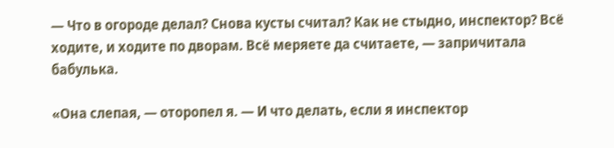— Что в огороде делал? Снова кусты считал? Как не стыдно, инспектор? Всё ходите, и ходите по дворам. Всё меряете да считаете, — запричитала бабулька.

«Она слепая, — оторопел я. — И что делать, если я инспектор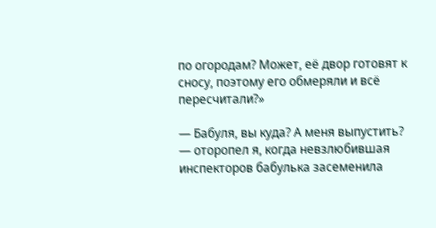по огородам? Может, её двор готовят к сносу, поэтому его обмеряли и всё пересчитали?»

— Бабуля, вы куда? А меня выпустить? — оторопел я, когда невзлюбившая инспекторов бабулька засеменила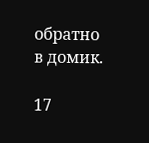обратно в домик.

17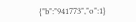{"b":"941773","o":1}